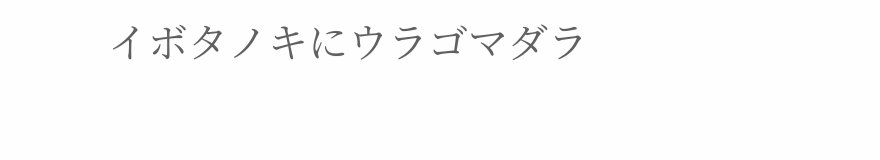イボタノキにウラゴマダラ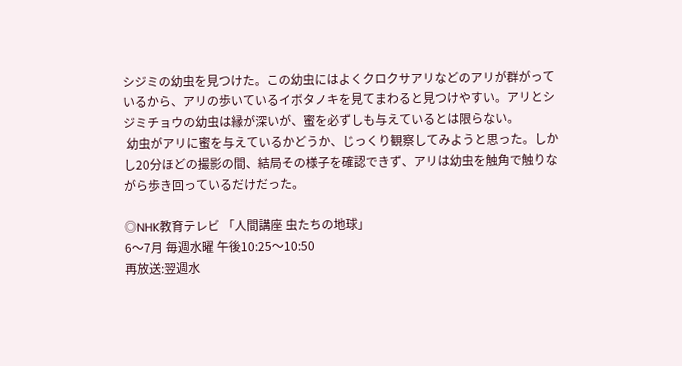シジミの幼虫を見つけた。この幼虫にはよくクロクサアリなどのアリが群がっているから、アリの歩いているイボタノキを見てまわると見つけやすい。アリとシジミチョウの幼虫は縁が深いが、蜜を必ずしも与えているとは限らない。
 幼虫がアリに蜜を与えているかどうか、じっくり観察してみようと思った。しかし20分ほどの撮影の間、結局その様子を確認できず、アリは幼虫を触角で触りながら歩き回っているだけだった。

◎NHK教育テレビ 「人間講座 虫たちの地球」
6〜7月 毎週水曜 午後10:25〜10:50
再放送:翌週水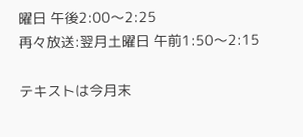曜日 午後2:00〜2:25
再々放送:翌月土曜日 午前1:50〜2:15

テキストは今月末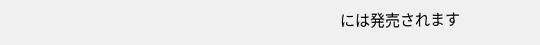には発売されます